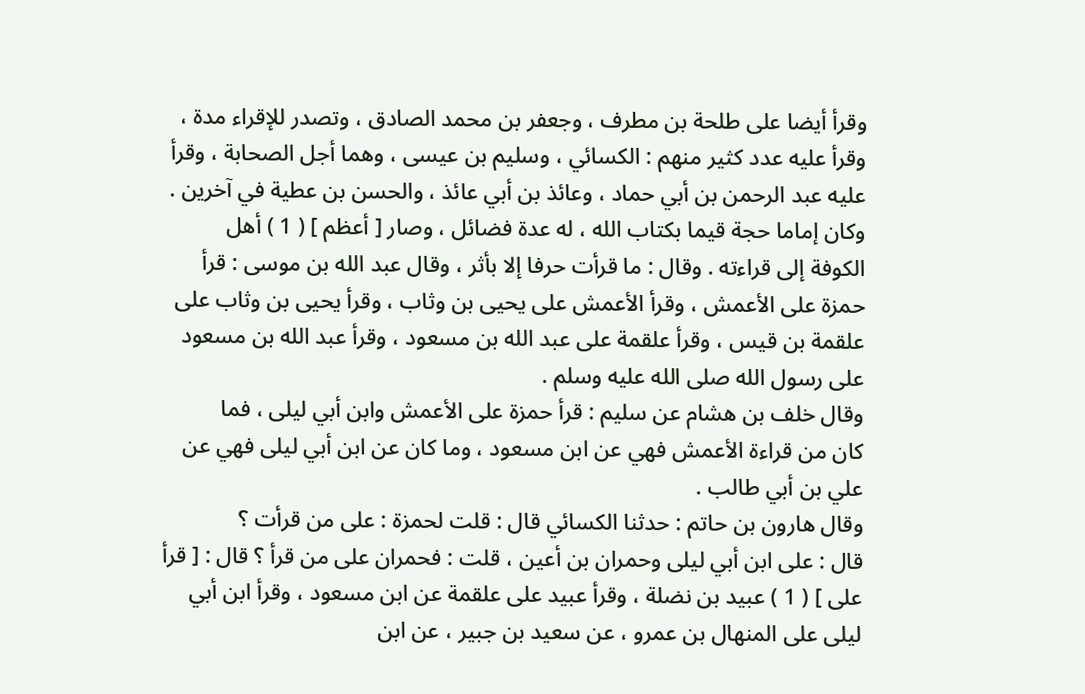وقرأ أيضا على طلحة بن مطرف ، وجعفر بن محمد الصادق ، وتصدر للإقراء مدة ،
وقرأ عليه عدد كثير منهم : الكسائي ، وسليم بن عيسى ، وهما أجل الصحابة ، وقرأ
عليه عبد الرحمن بن أبي حماد ، وعائذ بن أبي عائذ ، والحسن بن عطية في آخرين .
وكان إماما حجة قيما بكتاب الله ، له عدة فضائل ، وصار [ أعظم ] ( 1 ) أهل
الكوفة إلى قراءته . وقال : ما قرأت حرفا إلا بأثر ، وقال عبد الله بن موسى : قرأ
حمزة على الأعمش ، وقرأ الأعمش على يحيى بن وثاب ، وقرأ يحيى بن وثاب على
علقمة بن قيس ، وقرأ علقمة على عبد الله بن مسعود ، وقرأ عبد الله بن مسعود
على رسول الله صلى الله عليه وسلم .
وقال خلف بن هشام عن سليم : قرأ حمزة على الأعمش وابن أبي ليلى ، فما
كان من قراءة الأعمش فهي عن ابن مسعود ، وما كان عن ابن أبي ليلى فهي عن
علي بن أبي طالب .
وقال هارون بن حاتم : حدثنا الكسائي قال : قلت لحمزة : على من قرأت ؟
قال : على ابن أبي ليلى وحمران بن أعين ، قلت : فحمران على من قرأ ؟ قال : [ قرأ
على ] ( 1 ) عبيد بن نضلة ، وقرأ عبيد على علقمة عن ابن مسعود ، وقرأ ابن أبي
ليلى على المنهال بن عمرو ، عن سعيد بن جبير ، عن ابن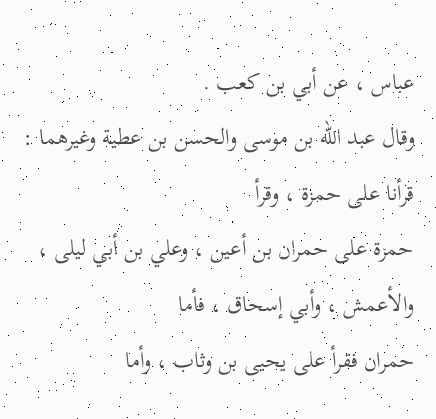عباس ، عن أبي بن كعب .
وقال عبد الله بن موسى والحسن بن عطية وغيرهما : قرأنا على حمزة ، وقرأ
حمزة على حمران بن أعين ، وعلي بن أبي ليلى ، والأعمش ، وأبي إسحاق ، فأما
حمران فقرأ على يحيى بن وثاب ، وأما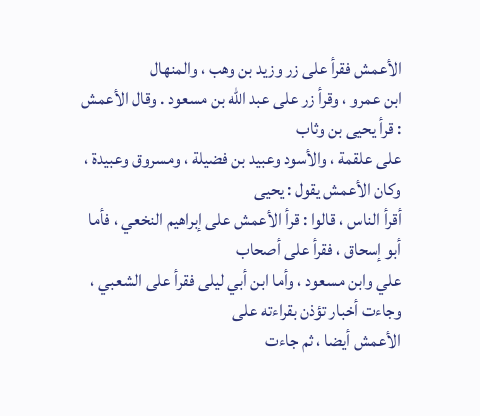الأعمش فقرأ على زر وزيد بن وهب ، والمنهال
ابن عمرو ، وقرأ زر على عبد الله بن مسعود . وقال الأعمش : قرأ يحيى بن وثاب
على علقمة ، والأسود وعبيد بن فضيلة ، ومسروق وعبيدة ، وكان الأعمش يقول : يحيى
أقرأ الناس ، قالوا : قرأ الأعمش على إبراهيم النخعي ، فأما أبو إسحاق ، فقرأ على أصحاب
علي وابن مسعود ، وأما ابن أبي ليلى فقرأ على الشعبي ، وجاءت أخبار تؤذن بقراءته على
الأعمش أيضا ، ثم جاءت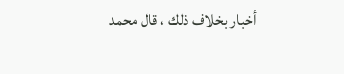أخبار بخلاف ذلك ، قال محمد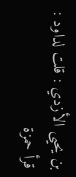بن يحيى الأزدي : قلت لداود :
قرأ حمزة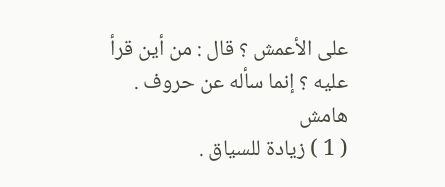على الأعمش ؟ قال : من أين قرأ عليه ؟ إنما سأله عن حروف .
هامش
( 1 ) زيادة للسياق .